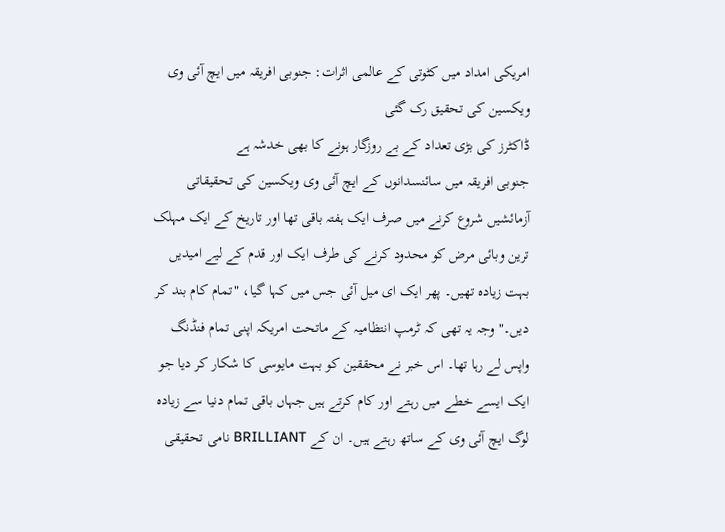امریکی امداد میں کٹوتی کے عالمی اثرات: جنوبی افریقہ میں ایچ آئی وی ویکسین کی تحقیق رک گئی
ڈاکٹرز کی بڑی تعداد کے بے روزگار ہونے کا بھی خدشہ ہے
جنوبی افریقہ میں سائنسدانوں کے ایچ آئی وی ویکسین کی تحقیقاتی آزمائشیں شروع کرنے میں صرف ایک ہفتہ باقی تھا اور تاریخ کے ایک مہلک ترین وبائی مرض کو محدود کرنے کی طرف ایک اور قدم کے لیے امیدیں بہت زیادہ تھیں۔ پھر ایک ای میل آئی جس میں کہا گیا، "تمام کام بند کر دیں۔" وجہ یہ تھی کہ ٹرمپ انتظامیہ کے ماتحت امریکہ اپنی تمام فنڈنگ واپس لے رہا تھا۔ اس خبر نے محققین کو بہت مایوسی کا شکار کر دیا جو ایک ایسے خطے میں رہتے اور کام کرتے ہیں جہاں باقی تمام دنیا سے زیادہ لوگ ایچ آئی وی کے ساتھ رہتے ہیں۔ ان کے BRILLIANT نامی تحقیقی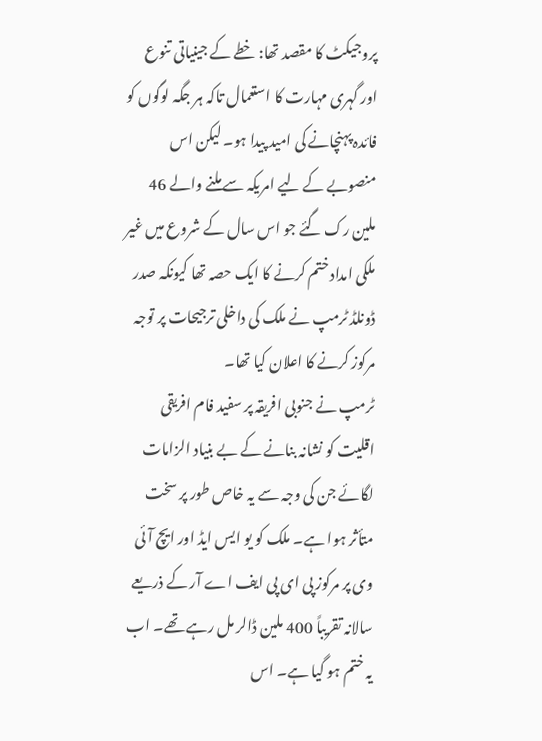پروجیکٹ کا مقصد تھا: خطے کے جینیاتی تنوع اور گہری مہارت کا استعمال تاکہ ہر جگہ لوگوں کو فائدہ پہنچانے کی امید پیدا ہو۔ لیکن اس منصوبے کے لیے امریکہ سے ملنے والے 46 ملین رک گئے جو اس سال کے شروع میں غیر ملکی امداد ختم کرنے کا ایک حصہ تھا کیونکہ صدر ڈونلڈ ٹرمپ نے ملک کی داخلی ترجیحات پر توجہ مرکوز کرنے کا اعلان کیا تھا۔
ٹرمپ نے جنوبی افریقہ پر سفید فام افریقی اقلیت کو نشانہ بنانے کے بے بنیاد الزامات لگائے جن کی وجہ سے یہ خاص طور پر سخت متأثر ہوا ہے۔ ملک کو یو ایس ایڈ اور ایچ آئی وی پر مرکوز پی ای پی ایف اے آر کے ذریعے سالانہ تقریباً 400 ملین ڈالر مل رہے تھے۔ اب یہ ختم ہو گیا ہے۔ اس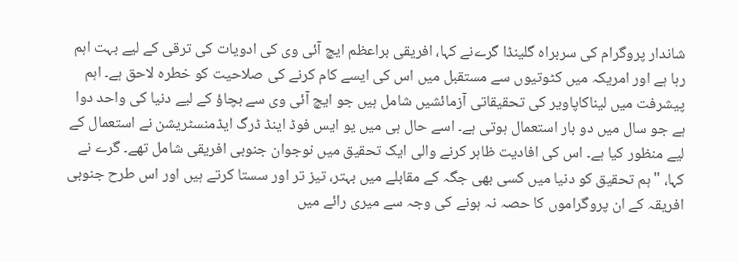شاندار پروگرام کی سربراہ گلینڈا گرےنے کہا، افریقی براعظم ایچ آئی وی کی ادویات کی ترقی کے لیے بہت اہم رہا ہے اور امریکہ میں کٹوتیوں سے مستقبل میں اس کی ایسے کام کرنے کی صلاحیت کو خطرہ لاحق ہے۔ اہم پیشرفت میں لیناکاپاویر کی تحقیقاتی آزمائشیں شامل ہیں جو ایچ آئی وی سے بچاؤ کے لیے دنیا کی واحد دوا ہے جو سال میں دو بار استعمال ہوتی ہے۔ اسے حال ہی میں یو ایس فوڈ اینڈ ڈرگ ایڈمنسٹریشن نے استعمال کے لیے منظور کیا ہے۔ اس کی افادیت ظاہر کرنے والی ایک تحقیق میں نوجوان جنوبی افریقی شامل تھے۔ گرے نے کہا، "ہم تحقیق کو دنیا میں کسی بھی جگہ کے مقابلے میں بہتر، تیز تر اور سستا کرتے ہیں اور اس طرح جنوبی افریقہ کے ان پروگراموں کا حصہ نہ ہونے کی وجہ سے میری رائے میں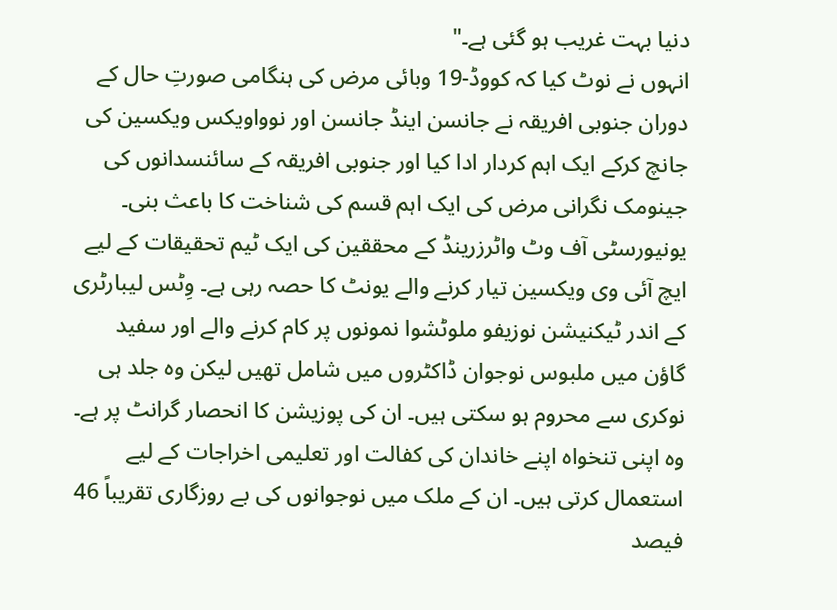دنیا بہت غریب ہو گئی ہے۔"
انہوں نے نوٹ کیا کہ کووڈ-19 وبائی مرض کی ہنگامی صورتِ حال کے دوران جنوبی افریقہ نے جانسن اینڈ جانسن اور نوواویکس ویکسین کی جانچ کرکے ایک اہم کردار ادا کیا اور جنوبی افریقہ کے سائنسدانوں کی جینومک نگرانی مرض کی ایک اہم قسم کی شناخت کا باعث بنی۔
یونیورسٹی آف وٹ واٹرزرینڈ کے محققین کی ایک ٹیم تحقیقات کے لیے ایچ آئی وی ویکسین تیار کرنے والے یونٹ کا حصہ رہی ہے۔ وِٹس لیبارٹری کے اندر ٹیکنیشن نوزیفو ملوٹشوا نمونوں پر کام کرنے والے اور سفید گاؤن میں ملبوس نوجوان ڈاکٹروں میں شامل تھیں لیکن وہ جلد ہی نوکری سے محروم ہو سکتی ہیں۔ ان کی پوزیشن کا انحصار گرانٹ پر ہے۔ وہ اپنی تنخواہ اپنے خاندان کی کفالت اور تعلیمی اخراجات کے لیے استعمال کرتی ہیں۔ ان کے ملک میں نوجوانوں کی بے روزگاری تقریباً 46 فیصد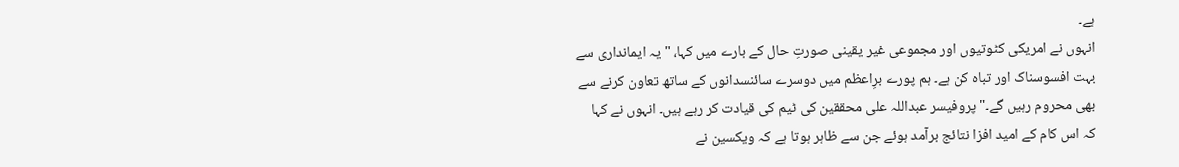ہے۔
انہوں نے امریکی کٹوتیوں اور مجموعی غیر یقینی صورتِ حال کے بارے میں کہا، "یہ ایمانداری سے بہت افسوسناک اور تباہ کن ہے۔ ہم پورے برِاعظم میں دوسرے سائنسدانوں کے ساتھ تعاون کرنے سے بھی محروم رہیں گے۔" پروفیسر عبداللہ علی محققین کی ٹیم کی قیادت کر رہے ہیں۔ انہوں نے کہا کہ اس کام کے امید افزا نتائج برآمد ہوئے جن سے ظاہر ہوتا ہے کہ ویکسین نے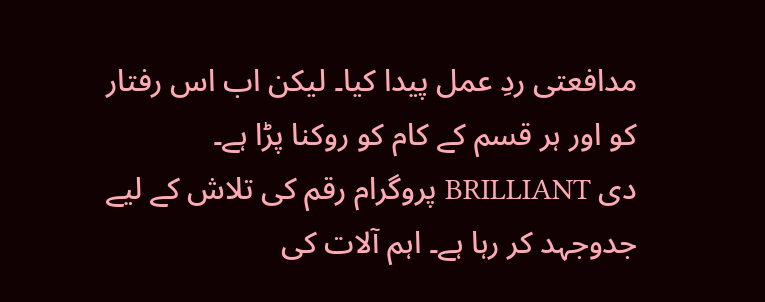مدافعتی ردِ عمل پیدا کیا۔ لیکن اب اس رفتار کو اور ہر قسم کے کام کو روکنا پڑا ہے۔
دی BRILLIANT پروگرام رقم کی تلاش کے لیے جدوجہد کر رہا ہے۔ اہم آلات کی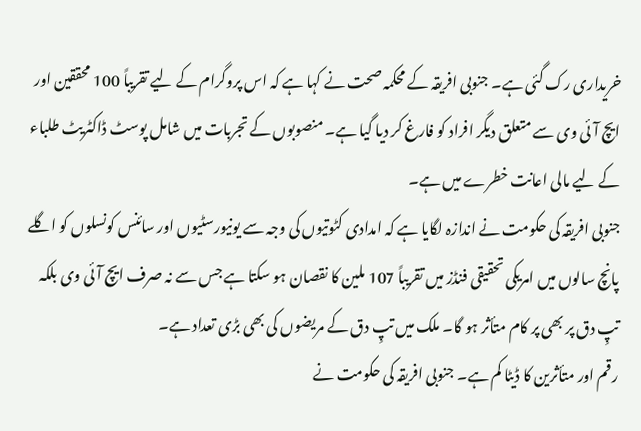خریداری رک گئی ہے۔ جنوبی افریقہ کے محکمہ صحت نے کہا ہے کہ اس پروگرام کے لیے تقریباً 100 محققین اور ایچ آئی وی سے متعلق دیگر افراد کو فارغ کر دیا گیا ہے۔ منصوبوں کے تجربات میں شامل پوسٹ ڈاکٹریٹ طلباء کے لیے مالی اعانت خطرے میں ہے۔
جنوبی افریقہ کی حکومت نے اندازہ لگایا ہے کہ امدادی کٹوتیوں کی وجہ سے یونیورسٹیوں اور سائنس کونسلوں کو اگلے پانچ سالوں میں امریکی تحقیقی فنڈز میں تقریباً 107 ملین کا نقصان ہو سکتا ہے جس سے نہ صرف ایچ آئی وی بلکہ تپِ دق پر بھی پر کام متأثر ہو گا۔ ملک میں تپِ دق کے مریضوں کی بھی بڑی تعداد ہے۔
رقم اور متأثرین کا ڈیٹا کم ہے۔ جنوبی افریقہ کی حکومت نے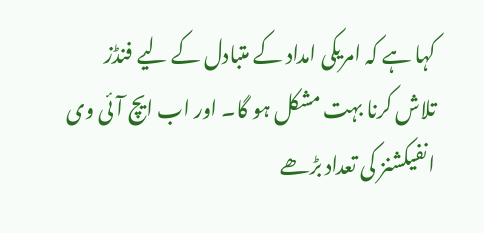کہا ہے کہ امریکی امداد کے متبادل کے لیے فنڈز تلاش کرنا بہت مشکل ہو گا۔ اور اب ایچ آئی وی انفیکشنز کی تعداد بڑھے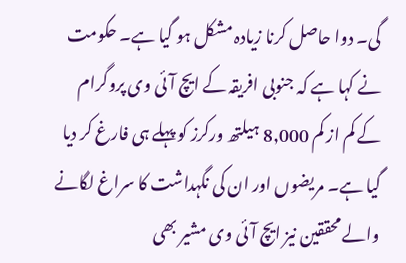گی۔ دوا حاصل کرنا زیادہ مشکل ہو گیا ہے۔ حکومت نے کہا ہے کہ جنوبی افریقہ کے ایچ آئی وی پروگرام کے کم از کم 8,000 ہیلتھ ورکرز کو پہلے ہی فارغ کر دیا گیا ہے۔ مریضوں اور ان کی نگہداشت کا سراغ لگانے والے محققین نیز ایچ آئی وی مشیر بھی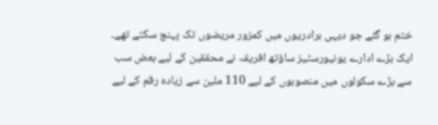ختم ہو گئے جو دیہی برادریوں میں کمزور مریضوں تک پہنچ سکتے تھے۔ ایک بڑے ادارے یونیورسٹیز ساؤتھ افریقہ نے محققین کے لیے بعض سب سے بڑے سکولوں میں منصوبوں کے لیے 110 ملین سے زیادہ رقم کے لیے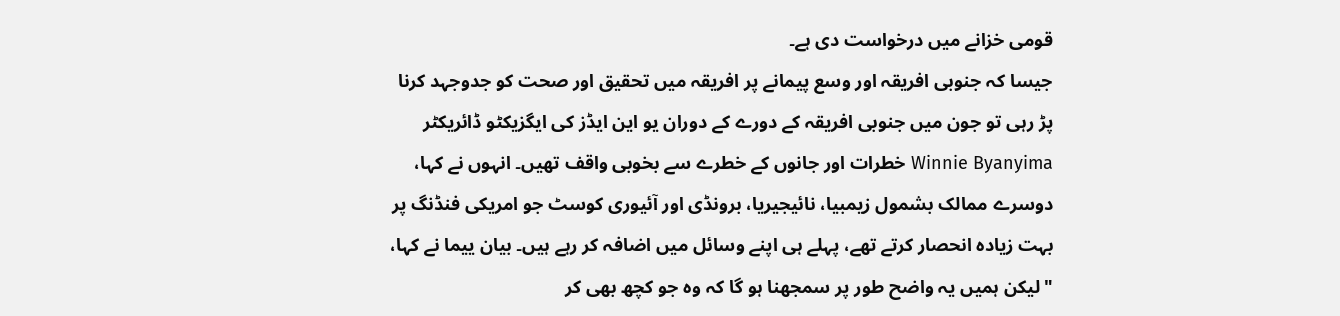قومی خزانے میں درخواست دی ہے۔
جیسا کہ جنوبی افریقہ اور وسع پیمانے پر افریقہ میں تحقیق اور صحت کو جدوجہد کرنا پڑ رہی تو جون میں جنوبی افریقہ کے دورے کے دوران یو این ایڈز کی ایگزیکٹو ڈائریکٹر Winnie Byanyima خطرات اور جانوں کے خطرے سے بخوبی واقف تھیں۔ انہوں نے کہا، دوسرے ممالک بشمول زیمبیا، نائیجیریا، برونڈی اور آئیوری کوسٹ جو امریکی فنڈنگ پر بہت زیادہ انحصار کرتے تھے، پہلے ہی اپنے وسائل میں اضافہ کر رہے ہیں۔ بیان ییما نے کہا، "لیکن ہمیں یہ واضح طور پر سمجھنا ہو گا کہ وہ جو کچھ بھی کر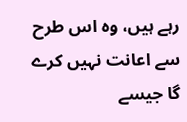رہے ہیں، وہ اس طرح سے اعانت نہیں کرے گا جیسے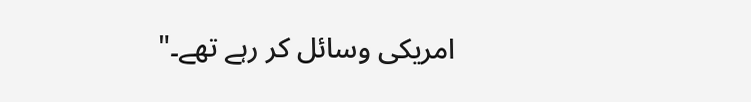امریکی وسائل کر رہے تھے۔"